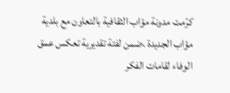كرّمت مدونة مؤاب الثقافية بالتعاون مع بلدية مؤاب الجديدة ،ضمن لفتة تقديرية تعكس عمق الوفاء لقامات الفكر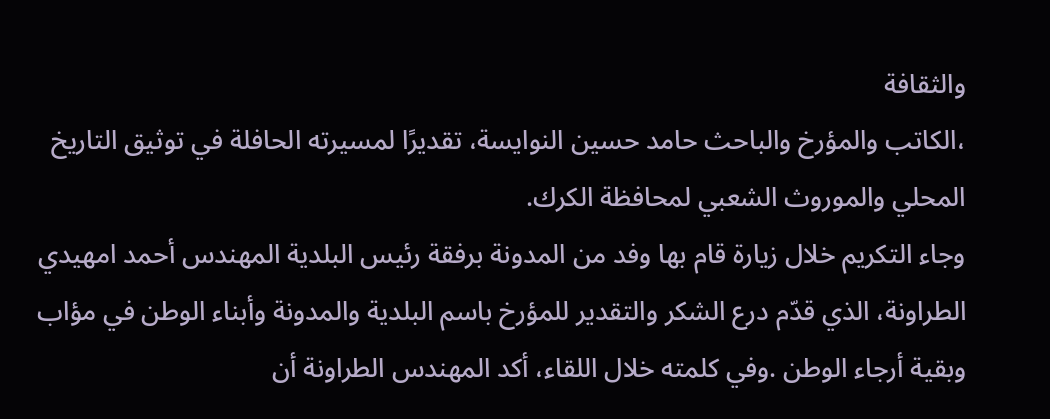والثقافة
،الكاتب والمؤرخ والباحث حامد حسين النوايسة، تقديرًا لمسيرته الحافلة في توثيق التاريخ المحلي والموروث الشعبي لمحافظة الكرك.
وجاء التكريم خلال زيارة قام بها وفد من المدونة برفقة رئيس البلدية المهندس أحمد امهيدي الطراونة، الذي قدّم درع الشكر والتقدير للمؤرخ باسم البلدية والمدونة وأبناء الوطن في مؤاب وبقية أرجاء الوطن .وفي كلمته خلال اللقاء، أكد المهندس الطراونة أن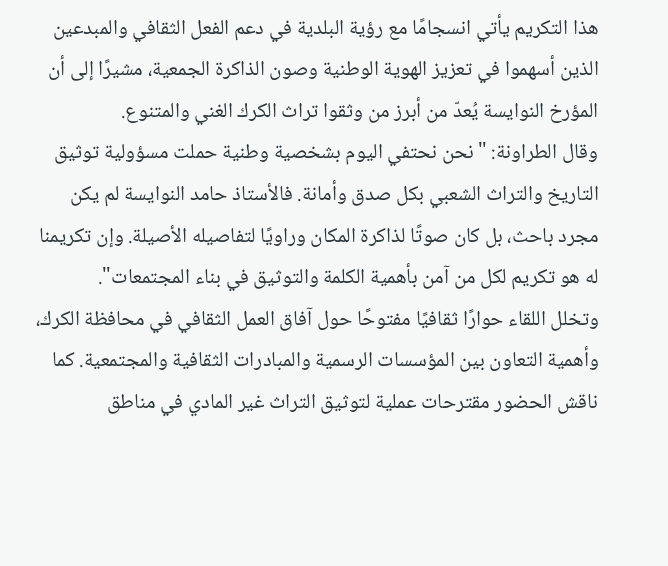هذا التكريم يأتي انسجامًا مع رؤية البلدية في دعم الفعل الثقافي والمبدعين الذين أسهموا في تعزيز الهوية الوطنية وصون الذاكرة الجمعية، مشيرًا إلى أن المؤرخ النوايسة يُعدّ من أبرز من وثقوا تراث الكرك الغني والمتنوع.
وقال الطراونة: "نحن نحتفي اليوم بشخصية وطنية حملت مسؤولية توثيق التاريخ والتراث الشعبي بكل صدق وأمانة. فالأستاذ حامد النوايسة لم يكن مجرد باحث، بل كان صوتًا لذاكرة المكان وراويًا لتفاصيله الأصيلة. وإن تكريمنا له هو تكريم لكل من آمن بأهمية الكلمة والتوثيق في بناء المجتمعات".
وتخلل اللقاء حوارًا ثقافيًا مفتوحًا حول آفاق العمل الثقافي في محافظة الكرك، وأهمية التعاون بين المؤسسات الرسمية والمبادرات الثقافية والمجتمعية. كما ناقش الحضور مقترحات عملية لتوثيق التراث غير المادي في مناطق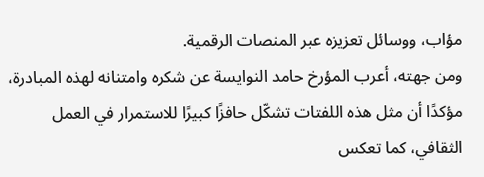مؤاب، ووسائل تعزيزه عبر المنصات الرقمية.
ومن جهته، أعرب المؤرخ حامد النوايسة عن شكره وامتنانه لهذه المبادرة، مؤكدًا أن مثل هذه اللفتات تشكّل حافزًا كبيرًا للاستمرار في العمل الثقافي، كما تعكس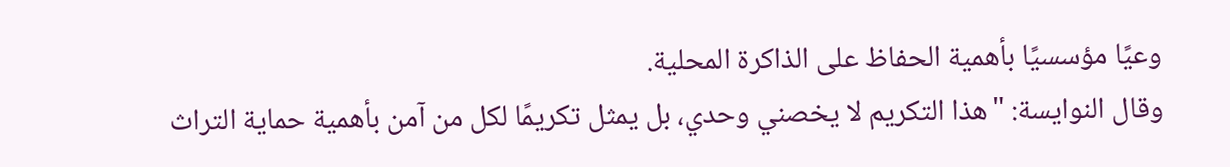وعيًا مؤسسيًا بأهمية الحفاظ على الذاكرة المحلية.
وقال النوايسة: "هذا التكريم لا يخصني وحدي، بل يمثل تكريمًا لكل من آمن بأهمية حماية التراث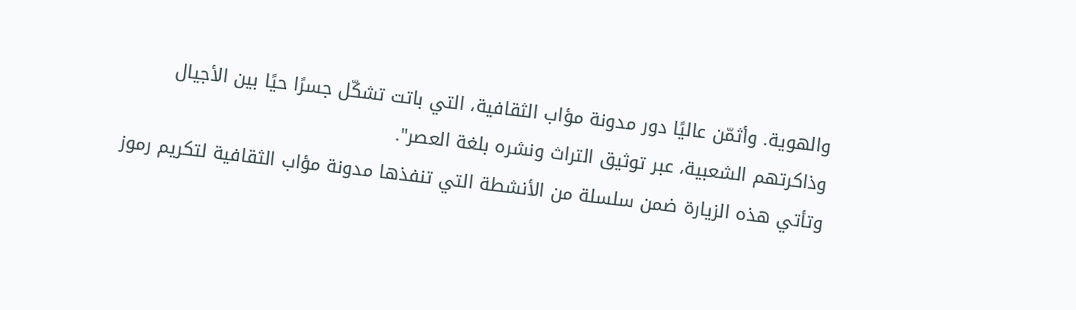والهوية. وأثمّن عاليًا دور مدونة مؤاب الثقافية، التي باتت تشكّل جسرًا حيًا بين الأجيال وذاكرتهم الشعبية، عبر توثيق التراث ونشره بلغة العصر".
وتأتي هذه الزيارة ضمن سلسلة من الأنشطة التي تنفذها مدونة مؤاب الثقافية لتكريم رموز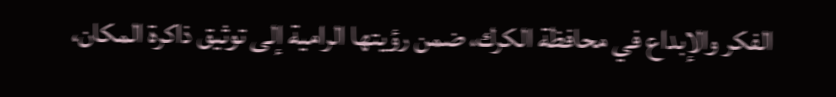الفكر والإبداع في محافظة الكرك، ضمن رؤيتها الرامية إلى توثيق ذاكرة المكان،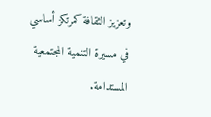وتعزيز الثقافة كمرتكز أساسي في مسيرة التنمية المجتمعية المستدامة.